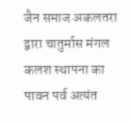जैन समाज अकलतरा द्वारा चातुर्मास मंगल कलश स्थापना का पावन पर्व अत्यंत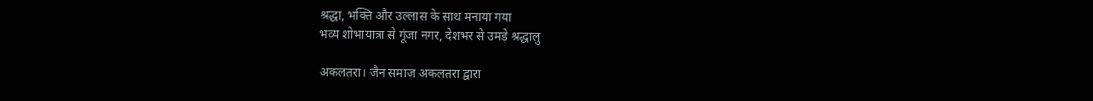श्रद्धा, भक्ति और उल्लास के साथ मनाया गया
भव्य शोभायात्रा से गूंजा नगर, देशभर से उमड़े श्रद्धालु

अकलतरा। जैन समाज अकलतरा द्वारा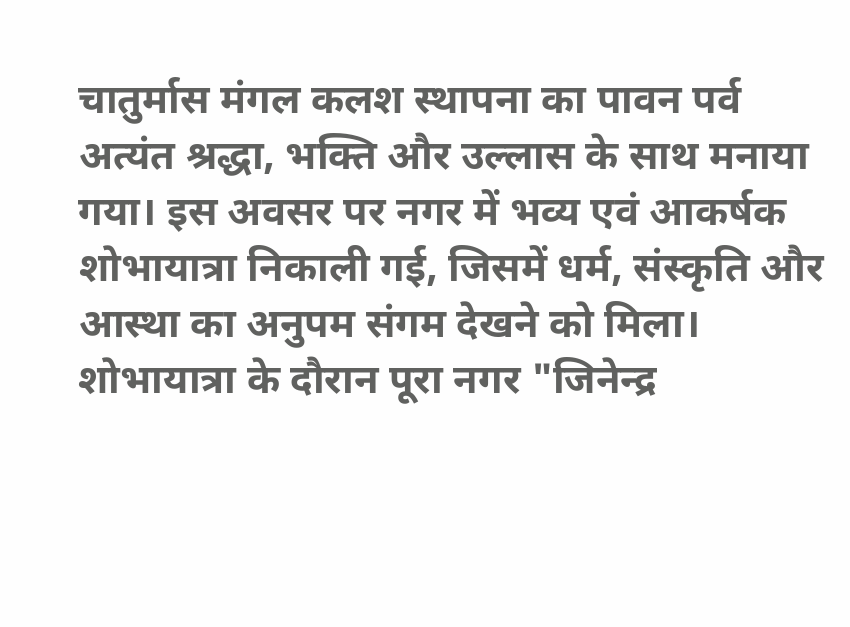चातुर्मास मंगल कलश स्थापना का पावन पर्व अत्यंत श्रद्धा, भक्ति और उल्लास के साथ मनाया गया। इस अवसर पर नगर में भव्य एवं आकर्षक शोभायात्रा निकाली गई, जिसमें धर्म, संस्कृति और आस्था का अनुपम संगम देखने को मिला। शोभायात्रा के दौरान पूरा नगर "जिनेन्द्र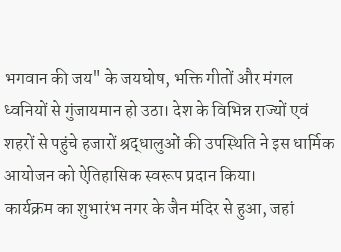भगवान की जय" के जयघोष, भक्ति गीतों और मंगल ध्वनियों से गुंजायमान हो उठा। देश के विभिन्न राज्यों एवं शहरों से पहुंचे हजारों श्रद्धालुओं की उपस्थिति ने इस धार्मिक आयोजन को ऐतिहासिक स्वरूप प्रदान किया।
कार्यक्रम का शुभारंभ नगर के जैन मंदिर से हुआ, जहां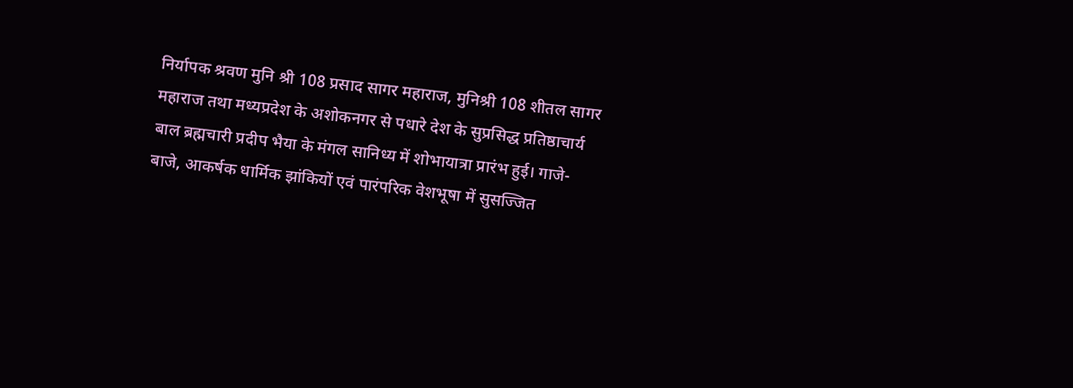निर्यापक श्रवण मुनि श्री 108 प्रसाद सागर महाराज, मुनिश्री 108 शीतल सागर महाराज तथा मध्यप्रदेश के अशोकनगर से पधारे देश के सुप्रसिद्ध प्रतिष्ठाचार्य बाल ब्रह्मचारी प्रदीप भैया के मंगल सानिध्य में शोभायात्रा प्रारंभ हुई। गाजे-बाजे, आकर्षक धार्मिक झांकियों एवं पारंपरिक वेशभूषा में सुसज्जित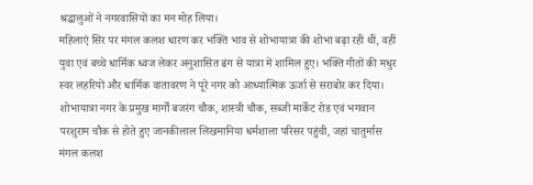श्रद्धालुओं ने नगरवासियों का मन मोह लिया।
महिलाएं सिर पर मंगल कलश धारण कर भक्ति भाव से शोभायात्रा की शोभा बढ़ा रही थीं, वहीं युवा एवं बच्चे धार्मिक ध्वज लेकर अनुशासित ढंग से यात्रा में शामिल हुए। भक्ति गीतों की मधुर स्वर लहरियों और धार्मिक वातावरण ने पूरे नगर को आध्यात्मिक ऊर्जा से सराबोर कर दिया।
शोभायात्रा नगर के प्रमुख मार्गों बजरंग चौक, शास्त्री चौक, सब्जी मार्केट रोड एवं भगवान परशुराम चौक से होते हुए जानकीलाल लिखमानिया धर्मशाला परिसर पहुंची, जहां चातुर्मास मंगल कलश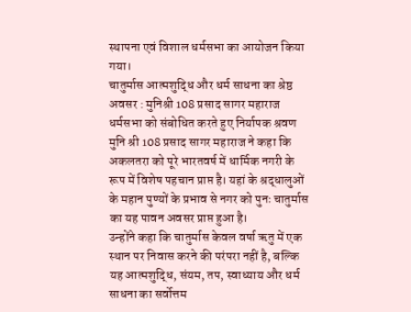स्थापना एवं विशाल धर्मसभा का आयोजन किया गया।
चातुर्मास आत्मशुद्धि और धर्म साधना का श्रेष्ठ अवसर : मुनिश्री 108 प्रसाद सागर महाराज
धर्मसभा को संबोधित करते हुए निर्यापक श्रवण मुनि श्री 108 प्रसाद सागर महाराज ने कहा कि अकलतरा को पूरे भारतवर्ष में धार्मिक नगरी के रूप में विशेष पहचान प्राप्त है। यहां के श्रद्धालुओं के महान पुण्यों के प्रभाव से नगर को पुनः चातुर्मास का यह पावन अवसर प्राप्त हुआ है।
उन्होंने कहा कि चातुर्मास केवल वर्षा ऋतु में एक स्थान पर निवास करने की परंपरा नहीं है, बल्कि यह आत्मशुद्धि, संयम, तप, स्वाध्याय और धर्म साधना का सर्वोत्तम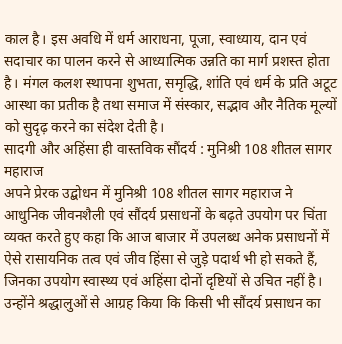काल है। इस अवधि में धर्म आराधना, पूजा, स्वाध्याय, दान एवं सदाचार का पालन करने से आध्यात्मिक उन्नति का मार्ग प्रशस्त होता है। मंगल कलश स्थापना शुभता, समृद्धि, शांति एवं धर्म के प्रति अटूट आस्था का प्रतीक है तथा समाज में संस्कार, सद्भाव और नैतिक मूल्यों को सुदृढ़ करने का संदेश देती है।
सादगी और अहिंसा ही वास्तविक सौंदर्य : मुनिश्री 108 शीतल सागर महाराज
अपने प्रेरक उद्बोधन में मुनिश्री 108 शीतल सागर महाराज ने आधुनिक जीवनशैली एवं सौंदर्य प्रसाधनों के बढ़ते उपयोग पर चिंता व्यक्त करते हुए कहा कि आज बाजार में उपलब्ध अनेक प्रसाधनों में ऐसे रासायनिक तत्व एवं जीव हिंसा से जुड़े पदार्थ भी हो सकते हैं, जिनका उपयोग स्वास्थ्य एवं अहिंसा दोनों दृष्टियों से उचित नहीं है।
उन्होंने श्रद्धालुओं से आग्रह किया कि किसी भी सौंदर्य प्रसाधन का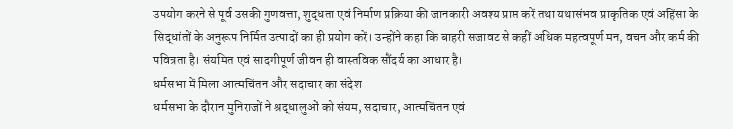उपयोग करने से पूर्व उसकी गुणवत्ता, शुद्धता एवं निर्माण प्रक्रिया की जानकारी अवश्य प्राप्त करें तथा यथासंभव प्राकृतिक एवं अहिंसा के सिद्धांतों के अनुरूप निर्मित उत्पादों का ही प्रयोग करें। उन्होंने कहा कि बाहरी सजावट से कहीं अधिक महत्वपूर्ण मन, वचन और कर्म की पवित्रता है। संयमित एवं सादगीपूर्ण जीवन ही वास्तविक सौंदर्य का आधार है।
धर्मसभा में मिला आत्मचिंतन और सदाचार का संदेश
धर्मसभा के दौरान मुनिराजों ने श्रद्धालुओं को संयम, सदाचार, आत्मचिंतन एवं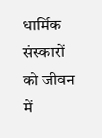धार्मिक संस्कारों को जीवन में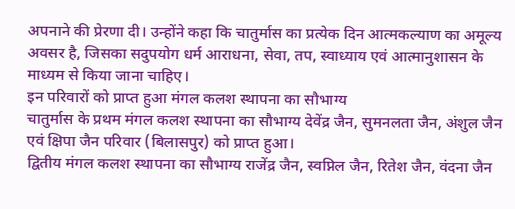अपनाने की प्रेरणा दी। उन्होंने कहा कि चातुर्मास का प्रत्येक दिन आत्मकल्याण का अमूल्य अवसर है, जिसका सदुपयोग धर्म आराधना, सेवा, तप, स्वाध्याय एवं आत्मानुशासन के माध्यम से किया जाना चाहिए।
इन परिवारों को प्राप्त हुआ मंगल कलश स्थापना का सौभाग्य
चातुर्मास के प्रथम मंगल कलश स्थापना का सौभाग्य देवेंद्र जैन, सुमनलता जैन, अंशुल जैन एवं क्षिपा जैन परिवार (बिलासपुर) को प्राप्त हुआ।
द्वितीय मंगल कलश स्थापना का सौभाग्य राजेंद्र जैन, स्वप्निल जैन, रितेश जैन, वंदना जैन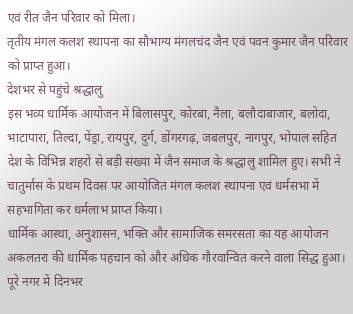एवं रीत जैन परिवार को मिला।
तृतीय मंगल कलश स्थापना का सौभाग्य मंगलचंद जैन एवं पवन कुमार जैन परिवार को प्राप्त हुआ।
देशभर से पहुंचे श्रद्धालु
इस भव्य धार्मिक आयोजन में बिलासपुर, कोरबा, नैला, बलौदाबाजार, बलोदा, भाटापारा, तिल्दा, पेंड्रा, रायपुर, दुर्ग, डोंगरगढ़, जबलपुर, नागपुर, भोपाल सहित देश के विभिन्न शहरों से बड़ी संख्या में जैन समाज के श्रद्धालु शामिल हुए। सभी ने चातुर्मास के प्रथम दिवस पर आयोजित मंगल कलश स्थापना एवं धर्मसभा में सहभागिता कर धर्मलाभ प्राप्त किया।
धार्मिक आस्था, अनुशासन, भक्ति और सामाजिक समरसता का यह आयोजन अकलतरा की धार्मिक पहचान को और अधिक गौरवान्वित करने वाला सिद्ध हुआ। पूरे नगर में दिनभर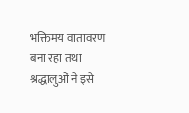भक्तिमय वातावरण बना रहा तथा श्रद्धालुओं ने इसे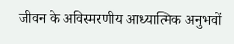जीवन के अविस्मरणीय आध्यात्मिक अनुभवों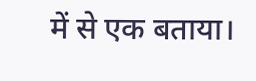में से एक बताया।